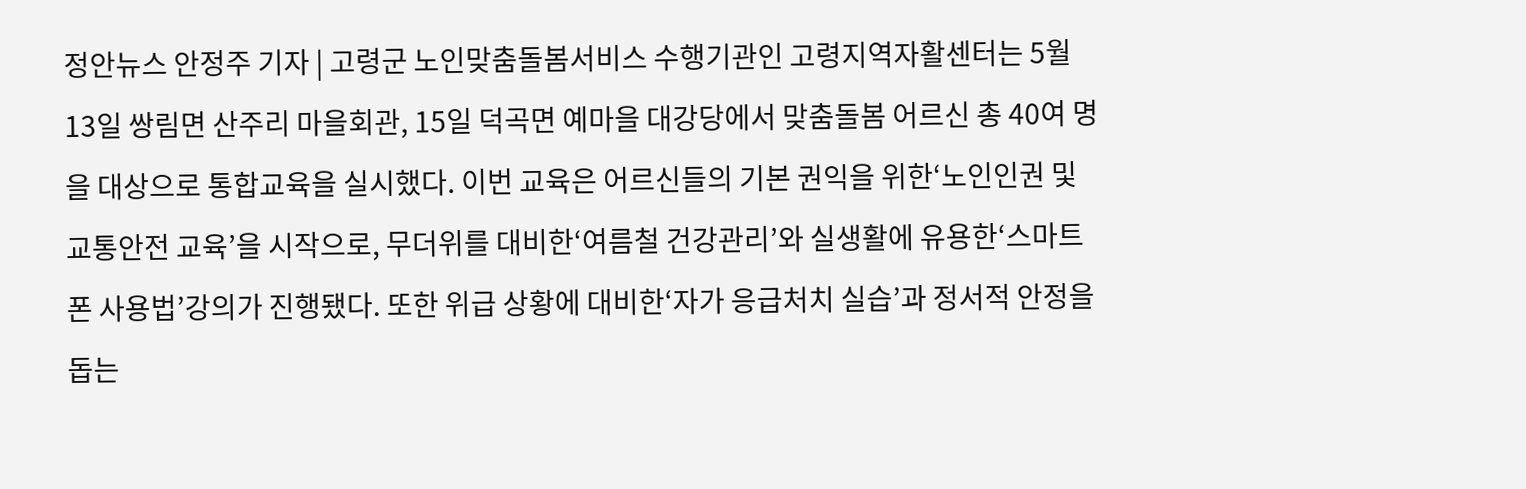정안뉴스 안정주 기자 | 고령군 노인맞춤돌봄서비스 수행기관인 고령지역자활센터는 5월 13일 쌍림면 산주리 마을회관, 15일 덕곡면 예마을 대강당에서 맞춤돌봄 어르신 총 40여 명을 대상으로 통합교육을 실시했다. 이번 교육은 어르신들의 기본 권익을 위한‘노인인권 및 교통안전 교육’을 시작으로, 무더위를 대비한‘여름철 건강관리’와 실생활에 유용한‘스마트폰 사용법’강의가 진행됐다. 또한 위급 상황에 대비한‘자가 응급처치 실습’과 정서적 안정을 돕는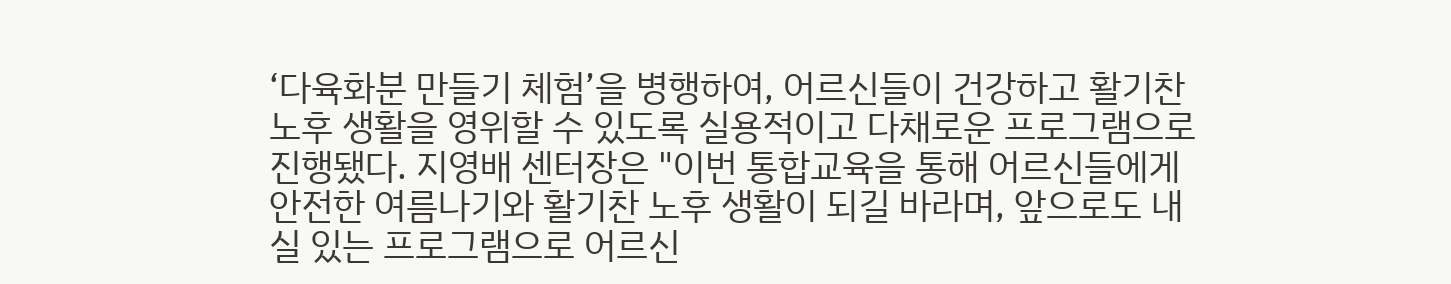‘다육화분 만들기 체험’을 병행하여, 어르신들이 건강하고 활기찬 노후 생활을 영위할 수 있도록 실용적이고 다채로운 프로그램으로 진행됐다. 지영배 센터장은 "이번 통합교육을 통해 어르신들에게 안전한 여름나기와 활기찬 노후 생활이 되길 바라며, 앞으로도 내실 있는 프로그램으로 어르신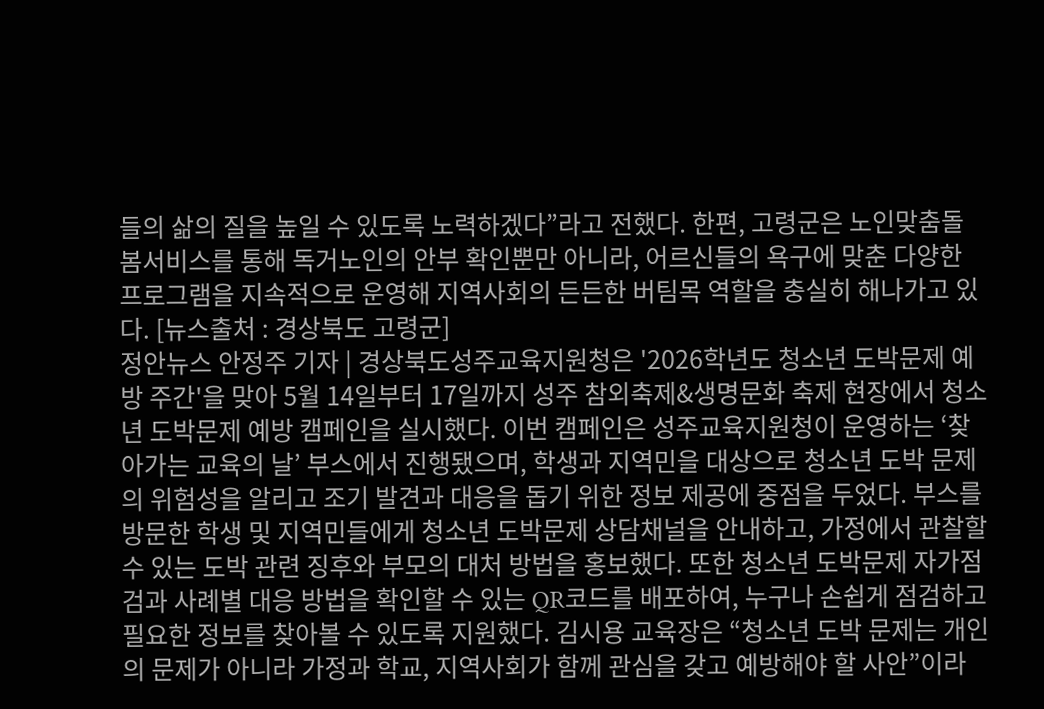들의 삶의 질을 높일 수 있도록 노력하겠다”라고 전했다. 한편, 고령군은 노인맞춤돌봄서비스를 통해 독거노인의 안부 확인뿐만 아니라, 어르신들의 욕구에 맞춘 다양한 프로그램을 지속적으로 운영해 지역사회의 든든한 버팀목 역할을 충실히 해나가고 있다. [뉴스출처 : 경상북도 고령군]
정안뉴스 안정주 기자 | 경상북도성주교육지원청은 '2026학년도 청소년 도박문제 예방 주간'을 맞아 5월 14일부터 17일까지 성주 참외축제&생명문화 축제 현장에서 청소년 도박문제 예방 캠페인을 실시했다. 이번 캠페인은 성주교육지원청이 운영하는 ‘찾아가는 교육의 날’ 부스에서 진행됐으며, 학생과 지역민을 대상으로 청소년 도박 문제의 위험성을 알리고 조기 발견과 대응을 돕기 위한 정보 제공에 중점을 두었다. 부스를 방문한 학생 및 지역민들에게 청소년 도박문제 상담채널을 안내하고, 가정에서 관찰할 수 있는 도박 관련 징후와 부모의 대처 방법을 홍보했다. 또한 청소년 도박문제 자가점검과 사례별 대응 방법을 확인할 수 있는 QR코드를 배포하여, 누구나 손쉽게 점검하고 필요한 정보를 찾아볼 수 있도록 지원했다. 김시용 교육장은 “청소년 도박 문제는 개인의 문제가 아니라 가정과 학교, 지역사회가 함께 관심을 갖고 예방해야 할 사안”이라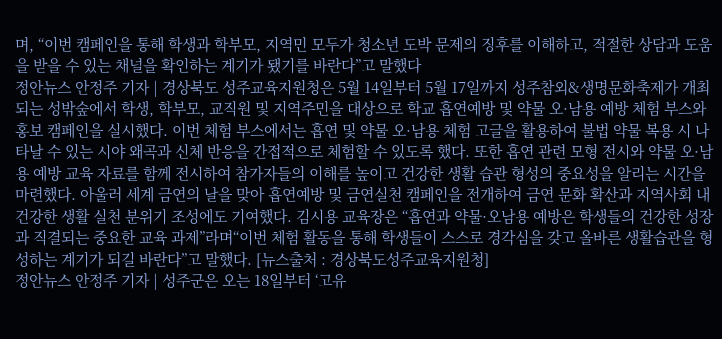며, “이번 캠페인을 통해 학생과 학부모, 지역민 모두가 청소년 도박 문제의 징후를 이해하고, 적절한 상담과 도움을 받을 수 있는 채널을 확인하는 계기가 됐기를 바란다”고 말했다
정안뉴스 안정주 기자 | 경상북도 성주교육지원청은 5월 14일부터 5월 17일까지 성주참외&생명문화축제가 개최되는 성밖숲에서 학생, 학부모, 교직원 및 지역주민을 대상으로 학교 흡연예방 및 약물 오·남용 예방 체험 부스와 홍보 캠페인을 실시했다. 이번 체험 부스에서는 흡연 및 약물 오·남용 체험 고글을 활용하여 불법 약물 복용 시 나타날 수 있는 시야 왜곡과 신체 반응을 간접적으로 체험할 수 있도록 했다. 또한 흡연 관련 모형 전시와 약물 오·남용 예방 교육 자료를 함께 전시하여 참가자들의 이해를 높이고 건강한 생활 습관 형성의 중요성을 알리는 시간을 마련했다. 아울러 세계 금연의 날을 맞아 흡연예방 및 금연실천 캠페인을 전개하여 금연 문화 확산과 지역사회 내 건강한 생활 실천 분위기 조성에도 기여했다. 김시용 교육장은 “흡연과 약물·오남용 예방은 학생들의 건강한 성장과 직결되는 중요한 교육 과제”라며“이번 체험 활동을 통해 학생들이 스스로 경각심을 갖고 올바른 생활습관을 형성하는 계기가 되길 바란다”고 말했다. [뉴스출처 : 경상북도성주교육지원청]
정안뉴스 안정주 기자 | 성주군은 오는 18일부터 ‘고유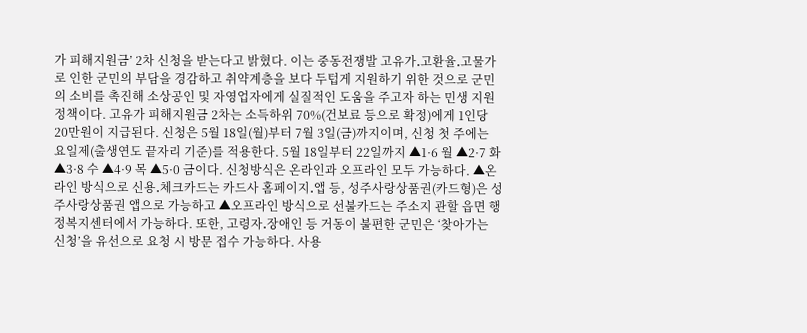가 피해지원금’ 2차 신청을 받는다고 밝혔다. 이는 중동전쟁발 고유가․고환율․고물가로 인한 군민의 부담을 경감하고 취약계층을 보다 두텁게 지원하기 위한 것으로 군민의 소비를 촉진해 소상공인 및 자영업자에게 실질적인 도움을 주고자 하는 민생 지원 정책이다. 고유가 피해지원금 2차는 소득하위 70%(건보료 등으로 확정)에게 1인당 20만원이 지급된다. 신청은 5월 18일(월)부터 7월 3일(금)까지이며, 신청 첫 주에는 요일제(출생연도 끝자리 기준)를 적용한다. 5월 18일부터 22일까지 ▲1·6 월 ▲2·7 화 ▲3·8 수 ▲4·9 목 ▲5·0 금이다. 신청방식은 온라인과 오프라인 모두 가능하다. ▲온라인 방식으로 신용․체크카드는 카드사 홈페이지․앱 등, 성주사랑상품권(카드형)은 성주사랑상품권 앱으로 가능하고 ▲오프라인 방식으로 선불카드는 주소지 관할 읍면 행정복지센터에서 가능하다. 또한, 고령자․장애인 등 거동이 불편한 군민은 ‘찾아가는 신청’을 유선으로 요청 시 방문 접수 가능하다. 사용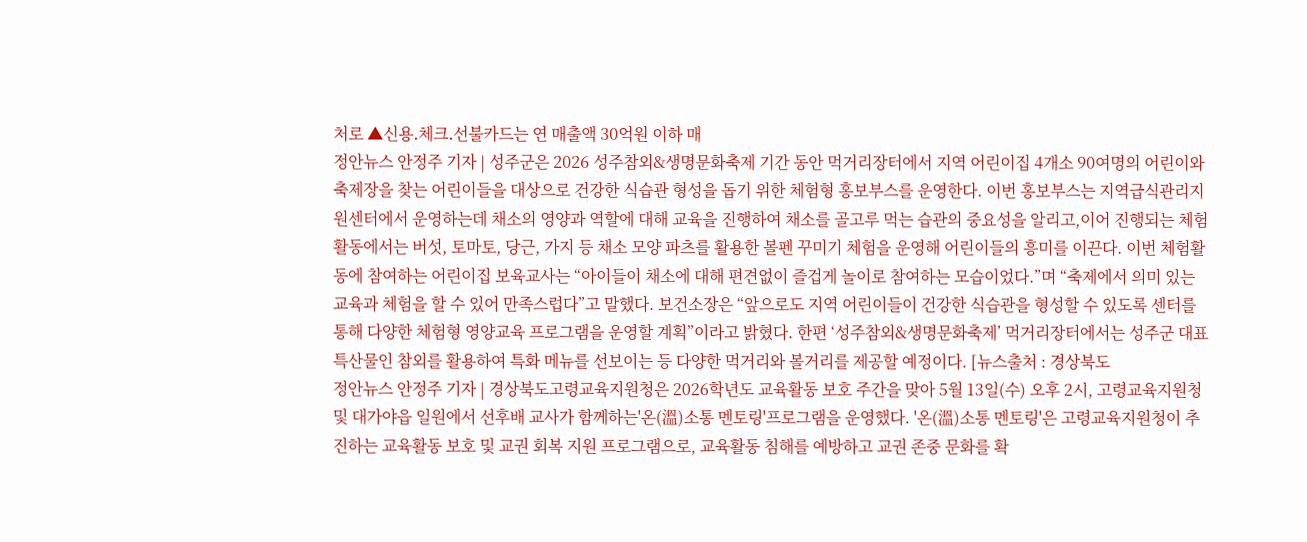처로 ▲신용․체크․선불카드는 연 매출액 30억원 이하 매
정안뉴스 안정주 기자 | 성주군은 2026 성주참외&생명문화축제 기간 동안 먹거리장터에서 지역 어린이집 4개소 90여명의 어린이와 축제장을 찾는 어린이들을 대상으로 건강한 식습관 형성을 돕기 위한 체험형 홍보부스를 운영한다. 이번 홍보부스는 지역급식관리지원센터에서 운영하는데 채소의 영양과 역할에 대해 교육을 진행하여 채소를 골고루 먹는 습관의 중요성을 알리고,이어 진행되는 체험활동에서는 버섯, 토마토, 당근, 가지 등 채소 모양 파츠를 활용한 볼펜 꾸미기 체험을 운영해 어린이들의 흥미를 이끈다. 이번 체험활동에 참여하는 어린이집 보육교사는 “아이들이 채소에 대해 편견없이 즐겁게 놀이로 참여하는 모습이었다.”며 “축제에서 의미 있는 교육과 체험을 할 수 있어 만족스럽다”고 말했다. 보건소장은 “앞으로도 지역 어린이들이 건강한 식습관을 형성할 수 있도록 센터를 통해 다양한 체험형 영양교육 프로그램을 운영할 계획”이라고 밝혔다. 한편 ‘성주참외&생명문화축제’ 먹거리장터에서는 성주군 대표 특산물인 참외를 활용하여 특화 메뉴를 선보이는 등 다양한 먹거리와 볼거리를 제공할 예정이다. [뉴스출처 : 경상북도
정안뉴스 안정주 기자 | 경상북도고령교육지원청은 2026학년도 교육활동 보호 주간을 맞아 5월 13일(수) 오후 2시, 고령교육지원청 및 대가야읍 일원에서 선후배 교사가 함께하는'온(溫)소통 멘토링'프로그램을 운영했다. '온(溫)소통 멘토링'은 고령교육지원청이 추진하는 교육활동 보호 및 교권 회복 지원 프로그램으로, 교육활동 침해를 예방하고 교권 존중 문화를 확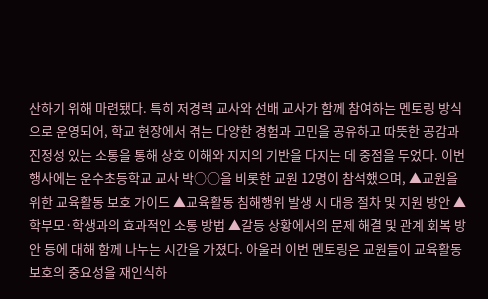산하기 위해 마련됐다. 특히 저경력 교사와 선배 교사가 함께 참여하는 멘토링 방식으로 운영되어, 학교 현장에서 겪는 다양한 경험과 고민을 공유하고 따뜻한 공감과 진정성 있는 소통을 통해 상호 이해와 지지의 기반을 다지는 데 중점을 두었다. 이번 행사에는 운수초등학교 교사 박○○을 비롯한 교원 12명이 참석했으며, ▲교원을 위한 교육활동 보호 가이드 ▲교육활동 침해행위 발생 시 대응 절차 및 지원 방안 ▲학부모·학생과의 효과적인 소통 방법 ▲갈등 상황에서의 문제 해결 및 관계 회복 방안 등에 대해 함께 나누는 시간을 가졌다. 아울러 이번 멘토링은 교원들이 교육활동 보호의 중요성을 재인식하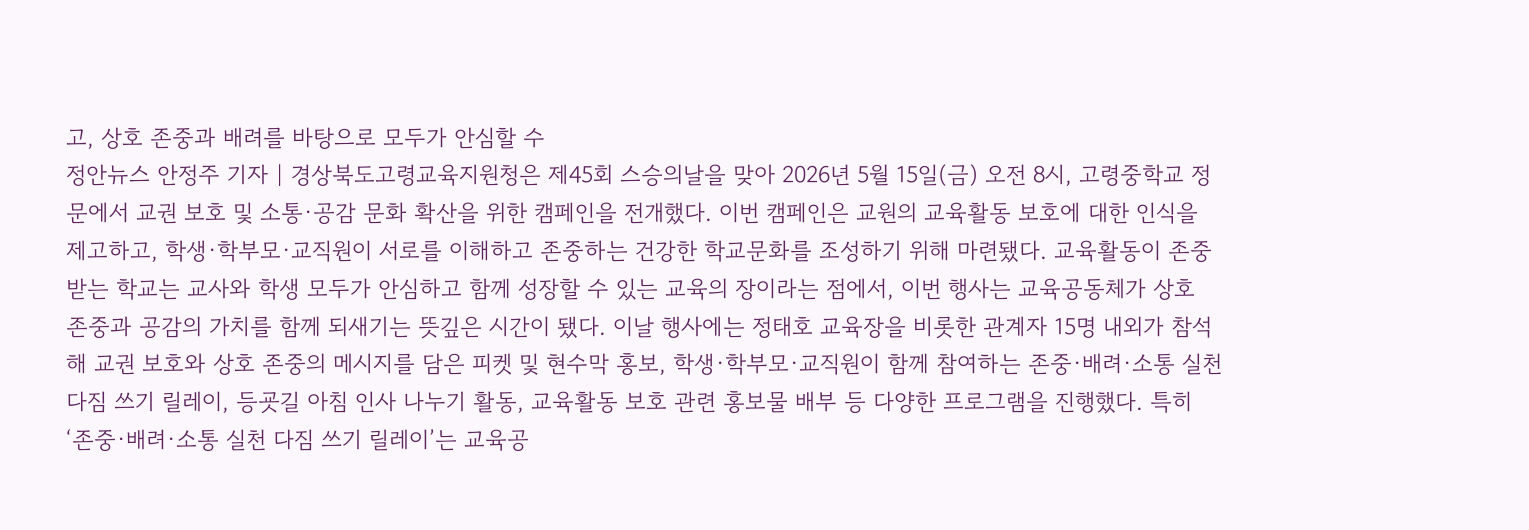고, 상호 존중과 배려를 바탕으로 모두가 안심할 수
정안뉴스 안정주 기자 | 경상북도고령교육지원청은 제45회 스승의날을 맞아 2026년 5월 15일(금) 오전 8시, 고령중학교 정문에서 교권 보호 및 소통·공감 문화 확산을 위한 캠페인을 전개했다. 이번 캠페인은 교원의 교육활동 보호에 대한 인식을 제고하고, 학생·학부모·교직원이 서로를 이해하고 존중하는 건강한 학교문화를 조성하기 위해 마련됐다. 교육활동이 존중받는 학교는 교사와 학생 모두가 안심하고 함께 성장할 수 있는 교육의 장이라는 점에서, 이번 행사는 교육공동체가 상호 존중과 공감의 가치를 함께 되새기는 뜻깊은 시간이 됐다. 이날 행사에는 정태호 교육장을 비롯한 관계자 15명 내외가 참석해 교권 보호와 상호 존중의 메시지를 담은 피켓 및 현수막 홍보, 학생·학부모·교직원이 함께 참여하는 존중·배려·소통 실천 다짐 쓰기 릴레이, 등굣길 아침 인사 나누기 활동, 교육활동 보호 관련 홍보물 배부 등 다양한 프로그램을 진행했다. 특히 ‘존중·배려·소통 실천 다짐 쓰기 릴레이’는 교육공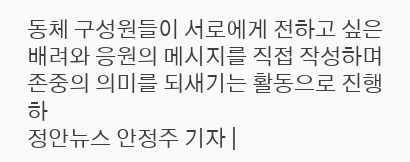동체 구성원들이 서로에게 전하고 싶은 배려와 응원의 메시지를 직접 작성하며 존중의 의미를 되새기는 활동으로 진행하
정안뉴스 안정주 기자 |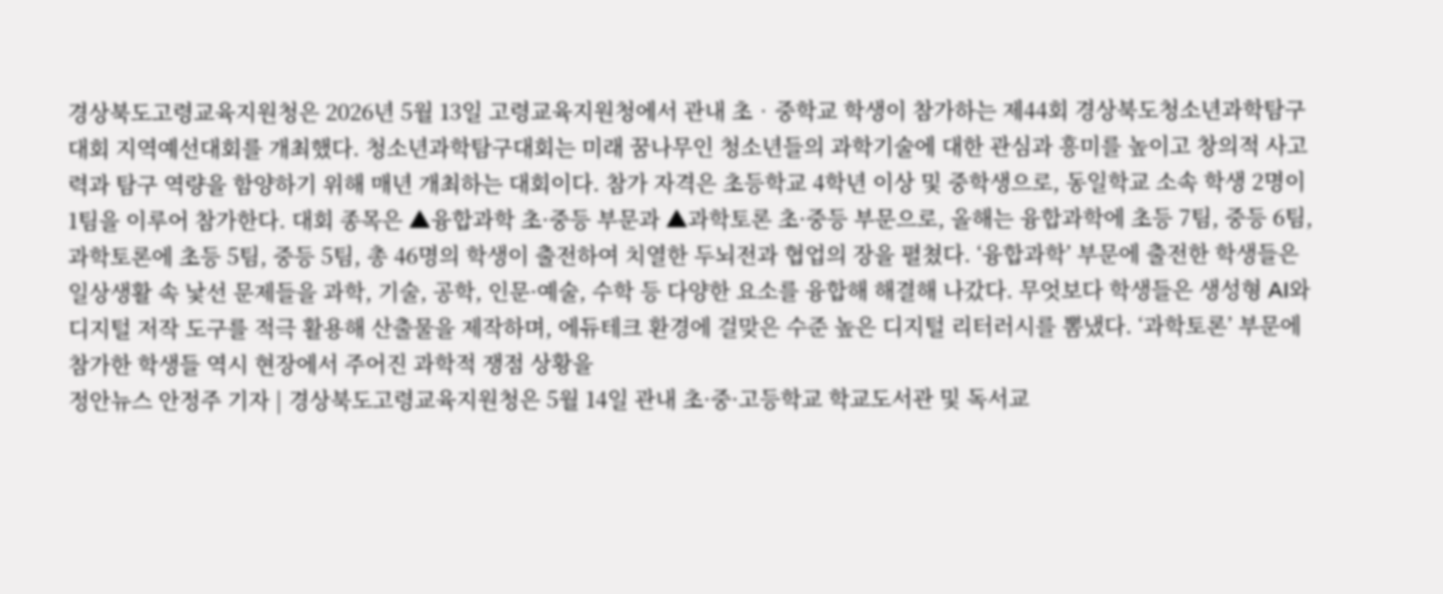경상북도고령교육지원청은 2026년 5월 13일 고령교육지원청에서 관내 초‧중학교 학생이 참가하는 제44회 경상북도청소년과학탐구대회 지역예선대회를 개최했다. 청소년과학탐구대회는 미래 꿈나무인 청소년들의 과학기술에 대한 관심과 흥미를 높이고 창의적 사고력과 탐구 역량을 함양하기 위해 매년 개최하는 대회이다. 참가 자격은 초등학교 4학년 이상 및 중학생으로, 동일학교 소속 학생 2명이 1팀을 이루어 참가한다. 대회 종목은 ▲융합과학 초·중등 부문과 ▲과학토론 초·중등 부문으로, 올해는 융합과학에 초등 7팀, 중등 6팀, 과학토론에 초등 5팀, 중등 5팀, 총 46명의 학생이 출전하여 치열한 두뇌전과 협업의 장을 펼쳤다. ‘융합과학’ 부문에 출전한 학생들은 일상생활 속 낯선 문제들을 과학, 기술, 공학, 인문·예술, 수학 등 다양한 요소를 융합해 해결해 나갔다. 무엇보다 학생들은 생성형 AI와 디지털 저작 도구를 적극 활용해 산출물을 제작하며, 에듀테크 환경에 걸맞은 수준 높은 디지털 리터러시를 뽐냈다. ‘과학토론’ 부문에 참가한 학생들 역시 현장에서 주어진 과학적 쟁점 상황을
정안뉴스 안정주 기자 | 경상북도고령교육지원청은 5월 14일 관내 초·중·고등학교 학교도서관 및 독서교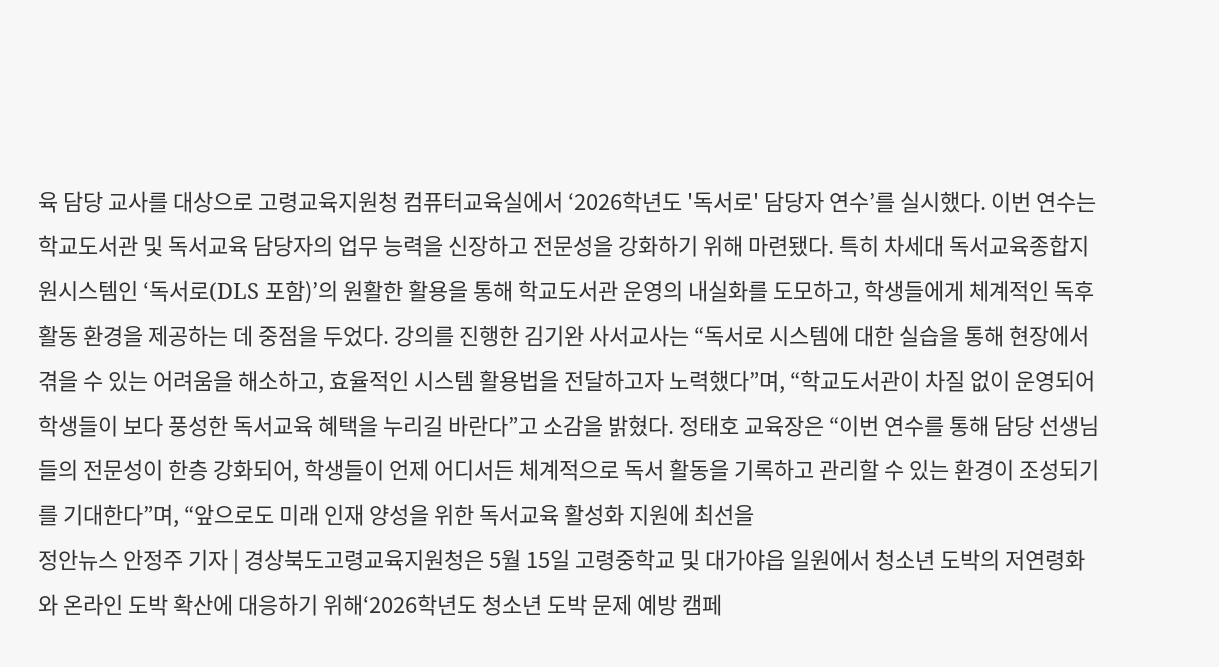육 담당 교사를 대상으로 고령교육지원청 컴퓨터교육실에서 ‘2026학년도 '독서로' 담당자 연수’를 실시했다. 이번 연수는 학교도서관 및 독서교육 담당자의 업무 능력을 신장하고 전문성을 강화하기 위해 마련됐다. 특히 차세대 독서교육종합지원시스템인 ‘독서로(DLS 포함)’의 원활한 활용을 통해 학교도서관 운영의 내실화를 도모하고, 학생들에게 체계적인 독후활동 환경을 제공하는 데 중점을 두었다. 강의를 진행한 김기완 사서교사는 “독서로 시스템에 대한 실습을 통해 현장에서 겪을 수 있는 어려움을 해소하고, 효율적인 시스템 활용법을 전달하고자 노력했다”며, “학교도서관이 차질 없이 운영되어 학생들이 보다 풍성한 독서교육 혜택을 누리길 바란다”고 소감을 밝혔다. 정태호 교육장은 “이번 연수를 통해 담당 선생님들의 전문성이 한층 강화되어, 학생들이 언제 어디서든 체계적으로 독서 활동을 기록하고 관리할 수 있는 환경이 조성되기를 기대한다”며, “앞으로도 미래 인재 양성을 위한 독서교육 활성화 지원에 최선을
정안뉴스 안정주 기자 | 경상북도고령교육지원청은 5월 15일 고령중학교 및 대가야읍 일원에서 청소년 도박의 저연령화와 온라인 도박 확산에 대응하기 위해‘2026학년도 청소년 도박 문제 예방 캠페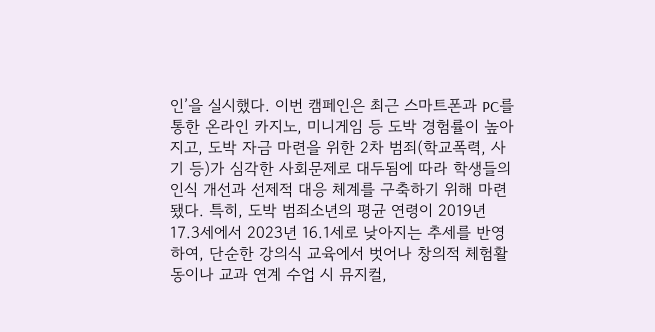인’을 실시했다. 이번 캠페인은 최근 스마트폰과 PC를 통한 온라인 카지노, 미니게임 등 도박 경험률이 높아지고, 도박 자금 마련을 위한 2차 범죄(학교폭력, 사기 등)가 심각한 사회문제로 대두됨에 따라 학생들의 인식 개선과 선제적 대응 체계를 구축하기 위해 마련됐다. 특히, 도박 범죄소년의 평균 연령이 2019년 17.3세에서 2023년 16.1세로 낮아지는 추세를 반영하여, 단순한 강의식 교육에서 벗어나 창의적 체험활동이나 교과 연계 수업 시 뮤지컬,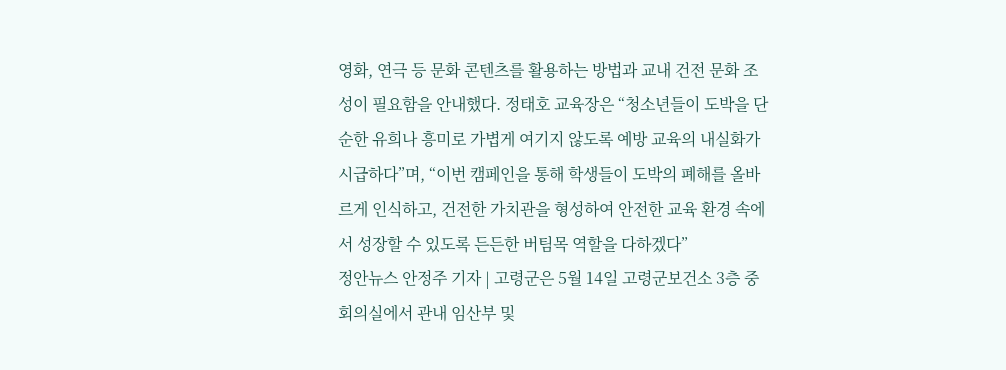영화, 연극 등 문화 콘텐츠를 활용하는 방법과 교내 건전 문화 조성이 필요함을 안내했다. 정태호 교육장은 “청소년들이 도박을 단순한 유희나 흥미로 가볍게 여기지 않도록 예방 교육의 내실화가 시급하다”며, “이번 캠페인을 통해 학생들이 도박의 폐해를 올바르게 인식하고, 건전한 가치관을 형성하여 안전한 교육 환경 속에서 성장할 수 있도록 든든한 버팀목 역할을 다하겠다”
정안뉴스 안정주 기자 | 고령군은 5월 14일 고령군보건소 3층 중회의실에서 관내 임산부 및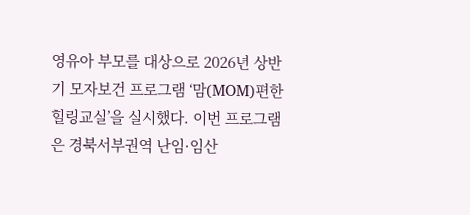영유아 부모를 대상으로 2026년 상반기 모자보건 프로그램 ‘맘(MOM)편한 힐링교실’을 실시했다. 이번 프로그램은 경북서부권역 난임·임산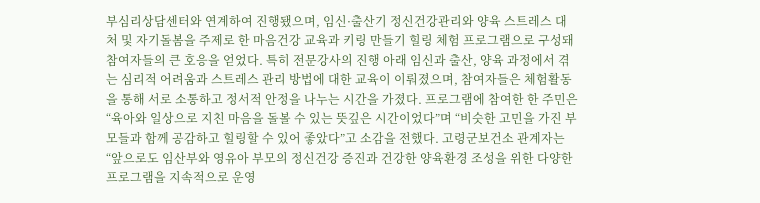부심리상담센터와 연계하여 진행됐으며, 임신·출산기 정신건강관리와 양육 스트레스 대처 및 자기돌봄을 주제로 한 마음건강 교육과 키링 만들기 힐링 체험 프로그램으로 구성돼 참여자들의 큰 호응을 얻었다. 특히 전문강사의 진행 아래 임신과 출산, 양육 과정에서 겪는 심리적 어려움과 스트레스 관리 방법에 대한 교육이 이뤄졌으며, 참여자들은 체험활동을 통해 서로 소통하고 정서적 안정을 나누는 시간을 가졌다. 프로그램에 참여한 한 주민은 “육아와 일상으로 지친 마음을 돌볼 수 있는 뜻깊은 시간이었다”며 “비슷한 고민을 가진 부모들과 함께 공감하고 힐링할 수 있어 좋았다”고 소감을 전했다. 고령군보건소 관계자는 “앞으로도 임산부와 영유아 부모의 정신건강 증진과 건강한 양육환경 조성을 위한 다양한 프로그램을 지속적으로 운영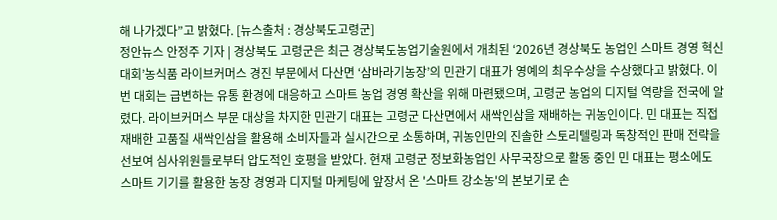해 나가겠다”고 밝혔다. [뉴스출처 : 경상북도고령군]
정안뉴스 안정주 기자 | 경상북도 고령군은 최근 경상북도농업기술원에서 개최된 ‘2026년 경상북도 농업인 스마트 경영 혁신대회’농식품 라이브커머스 경진 부문에서 다산면 ‘삼바라기농장’의 민관기 대표가 영예의 최우수상을 수상했다고 밝혔다. 이번 대회는 급변하는 유통 환경에 대응하고 스마트 농업 경영 확산을 위해 마련됐으며, 고령군 농업의 디지털 역량을 전국에 알렸다. 라이브커머스 부문 대상을 차지한 민관기 대표는 고령군 다산면에서 새싹인삼을 재배하는 귀농인이다. 민 대표는 직접 재배한 고품질 새싹인삼을 활용해 소비자들과 실시간으로 소통하며, 귀농인만의 진솔한 스토리텔링과 독창적인 판매 전략을 선보여 심사위원들로부터 압도적인 호평을 받았다. 현재 고령군 정보화농업인 사무국장으로 활동 중인 민 대표는 평소에도 스마트 기기를 활용한 농장 경영과 디지털 마케팅에 앞장서 온 '스마트 강소농'의 본보기로 손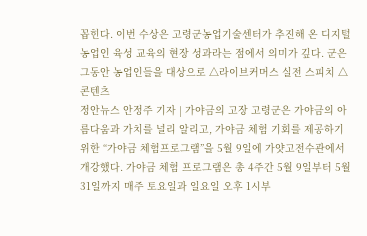꼽힌다. 이번 수상은 고령군농업기술센터가 추진해 온 디지털 농업인 육성 교육의 현장 성과라는 점에서 의미가 깊다. 군은 그동안 농업인들을 대상으로 △라이브커머스 실전 스피치 △콘텐츠
정안뉴스 안정주 기자 | 가야금의 고장 고령군은 가야금의 아름다움과 가치를 널리 알리고, 가야금 체험 기회를 제공하기 위한 “가야금 체험프로그램”을 5월 9일에 가얏고전수관에서 개강했다. 가야금 체험 프로그램은 총 4주간 5월 9일부터 5월 31일까지 매주 토요일과 일요일 오후 1시부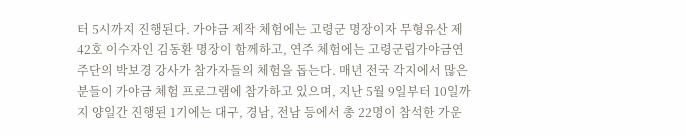터 5시까지 진행된다. 가야금 제작 체험에는 고령군 명장이자 무형유산 제42호 이수자인 김동환 명장이 함께하고, 연주 체험에는 고령군립가야금연주단의 박보경 강사가 참가자들의 체험을 돕는다. 매년 전국 각지에서 많은 분들이 가야금 체험 프로그램에 참가하고 있으며, 지난 5월 9일부터 10일까지 양일간 진행된 1기에는 대구, 경남, 전남 등에서 총 22명이 참석한 가운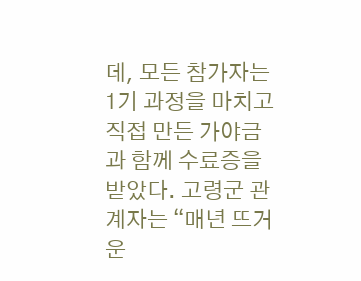데, 모든 참가자는 1기 과정을 마치고 직접 만든 가야금과 함께 수료증을 받았다. 고령군 관계자는 “매년 뜨거운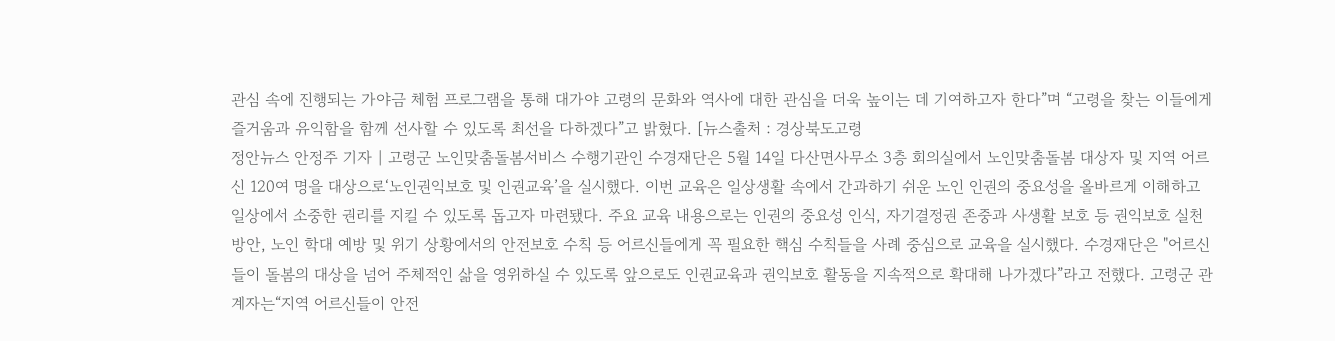관심 속에 진행되는 가야금 체험 프로그램을 통해 대가야 고령의 문화와 역사에 대한 관심을 더욱 높이는 데 기여하고자 한다”며 “고령을 찾는 이들에게 즐거움과 유익함을 함께 선사할 수 있도록 최선을 다하겠다”고 밝혔다. [뉴스출처 : 경상북도고령
정안뉴스 안정주 기자 | 고령군 노인맞춤돌봄서비스 수행기관인 수경재단은 5월 14일 다산면사무소 3층 회의실에서 노인맞춤돌봄 대상자 및 지역 어르신 120여 명을 대상으로‘노인권익보호 및 인권교육’을 실시했다. 이번 교육은 일상생활 속에서 간과하기 쉬운 노인 인권의 중요성을 올바르게 이해하고 일상에서 소중한 권리를 지킬 수 있도록 돕고자 마련됐다. 주요 교육 내용으로는 인권의 중요성 인식, 자기결정권 존중과 사생활 보호 등 권익보호 실천 방안, 노인 학대 예방 및 위기 상황에서의 안전보호 수칙 등 어르신들에게 꼭 필요한 핵심 수칙들을 사례 중심으로 교육을 실시했다. 수경재단은 "어르신들이 돌봄의 대상을 넘어 주체적인 삶을 영위하실 수 있도록 앞으로도 인권교육과 권익보호 활동을 지속적으로 확대해 나가겠다”라고 전했다. 고령군 관계자는“지역 어르신들이 안전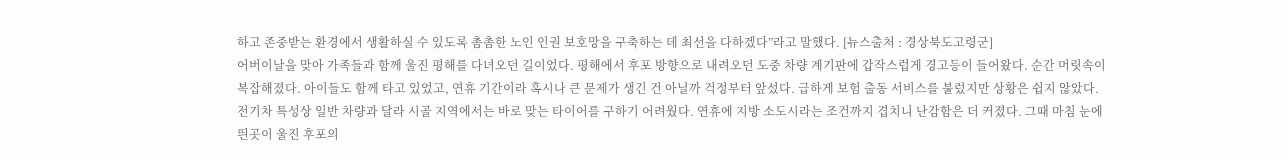하고 존중받는 환경에서 생활하실 수 있도록 촘촘한 노인 인권 보호망을 구축하는 데 최선을 다하겠다”라고 말했다. [뉴스출처 : 경상북도고령군]
어버이날을 맞아 가족들과 함께 울진 평해를 다녀오던 길이었다. 평해에서 후포 방향으로 내려오던 도중 차량 계기판에 갑작스럽게 경고등이 들어왔다. 순간 머릿속이 복잡해졌다. 아이들도 함께 타고 있었고, 연휴 기간이라 혹시나 큰 문제가 생긴 건 아닐까 걱정부터 앞섰다. 급하게 보험 출동 서비스를 불렀지만 상황은 쉽지 않았다. 전기차 특성상 일반 차량과 달라 시골 지역에서는 바로 맞는 타이어를 구하기 어려웠다. 연휴에 지방 소도시라는 조건까지 겹치니 난감함은 더 커졌다. 그때 마침 눈에 띈곳이 울진 후포의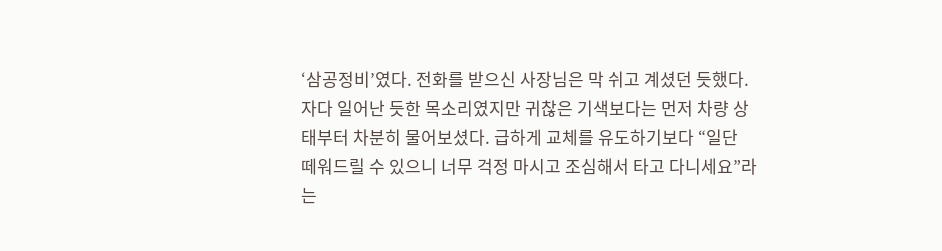‘삼공정비’였다. 전화를 받으신 사장님은 막 쉬고 계셨던 듯했다. 자다 일어난 듯한 목소리였지만 귀찮은 기색보다는 먼저 차량 상태부터 차분히 물어보셨다. 급하게 교체를 유도하기보다 “일단 떼워드릴 수 있으니 너무 걱정 마시고 조심해서 타고 다니세요”라는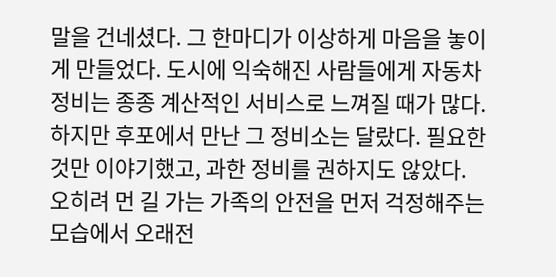말을 건네셨다. 그 한마디가 이상하게 마음을 놓이게 만들었다. 도시에 익숙해진 사람들에게 자동차 정비는 종종 계산적인 서비스로 느껴질 때가 많다. 하지만 후포에서 만난 그 정비소는 달랐다. 필요한 것만 이야기했고, 과한 정비를 권하지도 않았다. 오히려 먼 길 가는 가족의 안전을 먼저 걱정해주는 모습에서 오래전